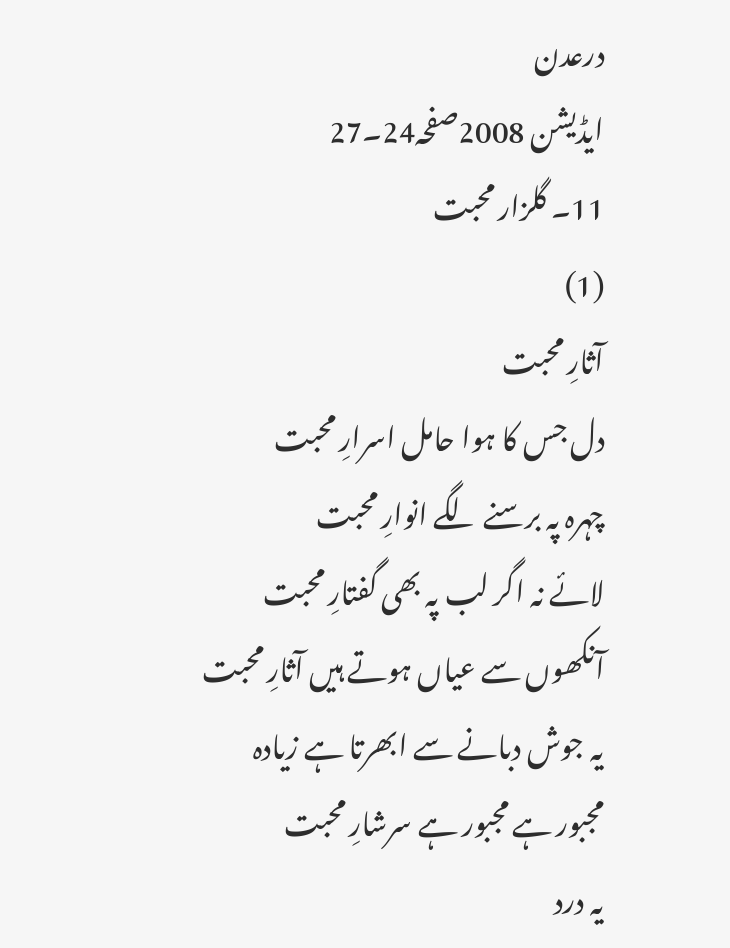درعدن
ایڈیشن 2008صفحہ24۔27
11۔ گلزار محبت
(1)
آثارِ محبت
دل جس کا ہوا حامل اسرارِ محبت
چہرہ پہ برسنے لگے انوارِ محبت
لائے نہ اگر لب پہ بھی گفتارِ محبت
آنکھوں سے عیاں ہوتے ہیں آثارِ محبت
یہ جوش دبانے سے ابھرتا ہے زیادہ
مجبور ہے مجبور ہے سرشارِ محبت
یہ درد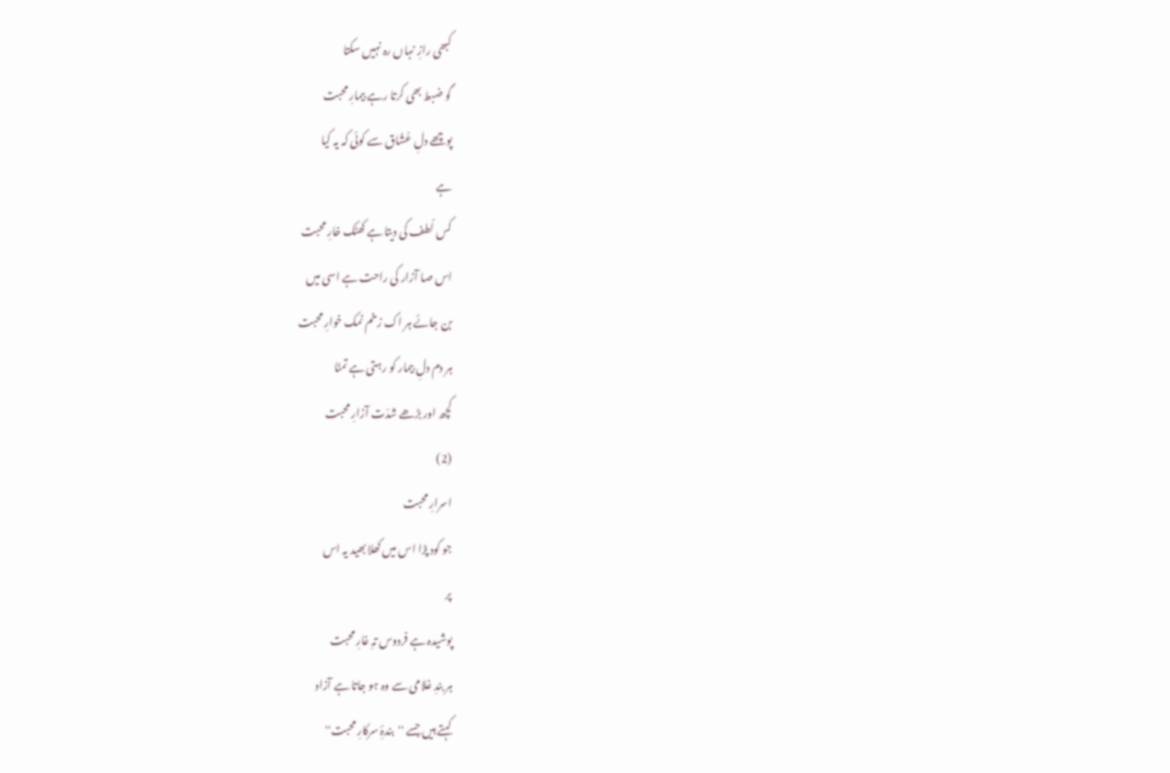کبھی رازِ نہاں رہ نہیں سکتا
گو ضبط بھی کرتا رہے بیمارِ محبت
پوچھے دلِ عُشّاق سے کوئی کہ یہ کیا
ہے
کس لُطف کی دیتا ہے کھٹک خارِ محبت
اس صا آزار کی راحت ہے اسی میں
بن جائے ہر اک زخم نمک خوارِ محبت
ہر دم دلِ بیمار کو رہتی ہے تمنّا
کچھ اور بڑھے شدّت آزارِ محبت
(2)
اسرارِ محبت
جو کود پڑا اس میں کھلا بھید یہ اس
پر
پوشیدہ ہے فردوس تہِ غارِ محبت
ہر بندِ غلامی سے وہ ہو جاتا ہے آزاد
کہتے ہیں جسے ''بندۂِ سرکارِ محبت''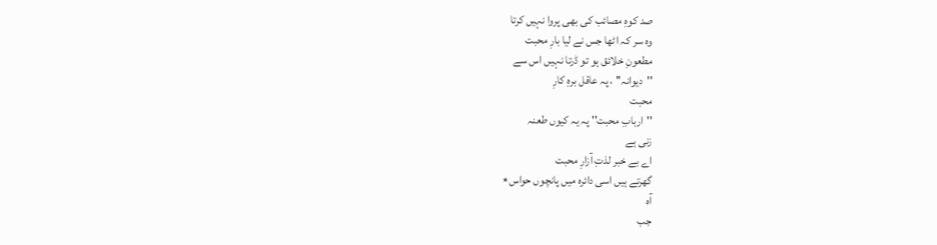صد کوہِ مصائب کی بھی پروا نہیں کرتا
وہ سر کہ اٹھا جس نے لیا بارِ محبت
مطعونِ خلائق ہو تو ڈرتا نہیں اس سے
''دیوانہ'' ، پہ عاقل برہِ کارِ
محبت
''اربابِ محبت'' پہ یہ کیوں طعنہ
زنی ہے
اے بے خبر لذتِ آزارِ محبت
گھرتے ہیں اسی دائرہ میں پانچوں حواس٭
آہ
جب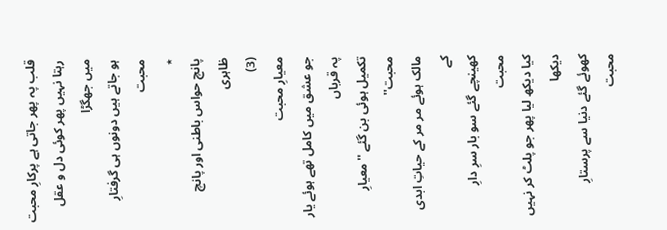قلب پہ پھر جاتی ہے پرکارِ محبت
رہتا نہیں پھر کوئی دل و عقل میں جھگڑا
ہو جاتے ہیں دونوں ہی گرفتارِ محبت
٭
پانچ حواس باطنی اور پانچ ظاہری
(3)
معیارِ محبت
جو عشق میں کامل تھے ہوئے یار پہ قرباں
تکمیل ہوئی بن گئے ''معیارِ محبت''
مالک ہوئے مر مر کے حیاتِ ابدی کے
کھینچے گئے سو بار سرِ دارِ محبت
کیا دیکھ لیا پھر جو پلٹ کر نہیں دیکھا
کھوئے گئے دنیا سے پرستارِ محبت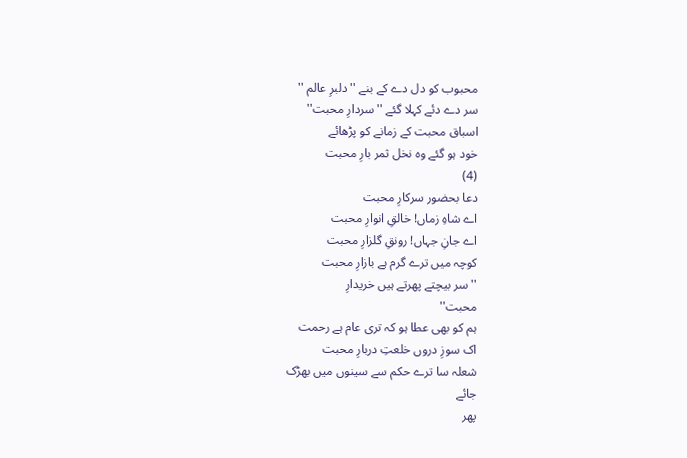محبوب کو دل دے کے بنے ''دلبرِ عالم ''
سر دے دئے کہلا گئے ''سردارِ محبت''
اسباق محبت کے زمانے کو پڑھائے
خود ہو گئے وہ نخل ثمر بارِ محبت
(4)
دعا بحضور سرکارِ محبت
اے شاہِ زماں! خالقِ انوارِ محبت
اے جانِ جہاں! رونقِ گلزارِ محبت
کوچہ میں ترے گرم ہے بازارِ محبت
''سر بیچتے پھرتے ہیں خریدارِ
محبت''
ہم کو بھی عطا ہو کہ تری عام ہے رحمت
اک سوزِ دروں خلعتِ دربارِ محبت
شعلہ سا ترے حکم سے سینوں میں بھڑک
جائے
پھر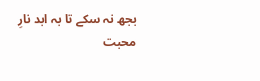بجھ نہ سکے تا بہ ابد نارِ محبت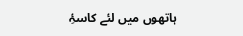ہاتھوں میں لئے کاسۂِ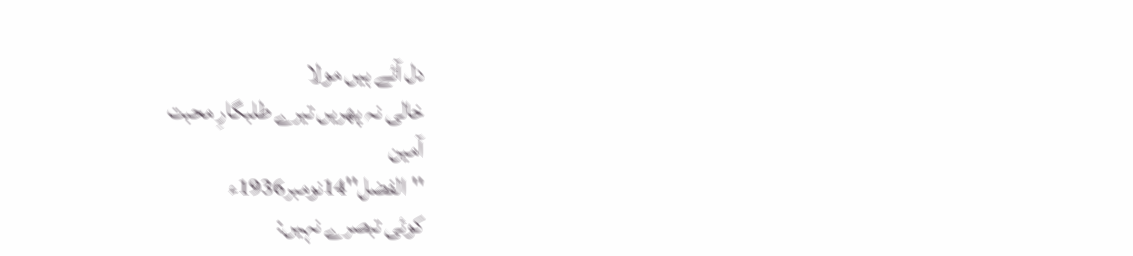دل آئے ہیں مولا
خالی نہ پھریں تیرے طلبگارِ محبت
آمین
''الفضل''14نومبر1936ء
کوئی تبصرے نہیں: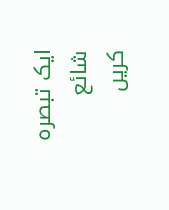ایک تبصرہ شائع کریں